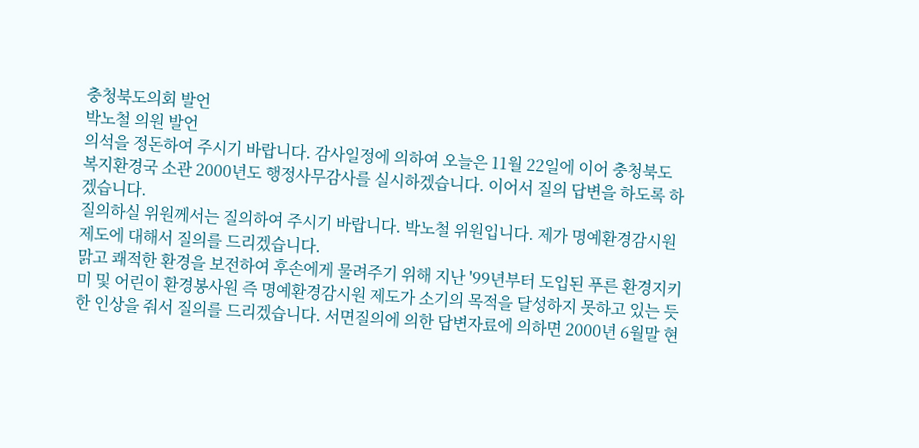충청북도의회 발언
박노철 의원 발언
의석을 정돈하여 주시기 바랍니다. 감사일정에 의하여 오늘은 11월 22일에 이어 충청북도 복지환경국 소관 2000년도 행정사무감사를 실시하겠습니다. 이어서 질의 답변을 하도록 하겠습니다.
질의하실 위원께서는 질의하여 주시기 바랍니다. 박노철 위원입니다. 제가 명예환경감시원 제도에 대해서 질의를 드리겠습니다.
맑고 쾌적한 환경을 보전하여 후손에게 물려주기 위해 지난 '99년부터 도입된 푸른 환경지키미 및 어린이 환경봉사원 즉 명예환경감시원 제도가 소기의 목적을 달성하지 못하고 있는 듯한 인상을 줘서 질의를 드리겠습니다. 서면질의에 의한 답변자료에 의하면 2000년 6월말 현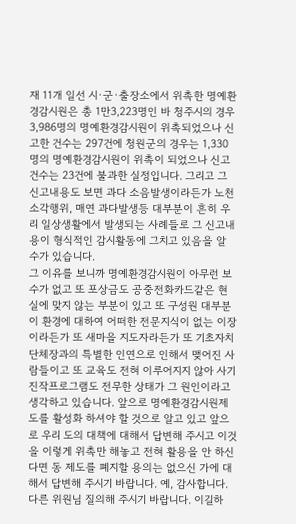재 11개 일선 시·군·출장소에서 위촉한 명예환경감시원은 총 1만3,223명인 바 청주시의 경우 3,986명의 명예환경감시원이 위촉되었으나 신고한 건수는 297건에 청원군의 경우는 1,330명의 명예환경감시원이 위촉이 되었으나 신고건수는 23건에 불과한 실정입니다. 그리고 그 신고내용도 보면 과다 소음발생이라든가 노천 소각행위, 매연 과다발생등 대부분이 흔히 우리 일상생활에서 발생되는 사례들로 그 신고내용이 형식적인 감시활동에 그치고 있음을 알 수가 있습니다.
그 이유를 보니까 명예환경감시원이 아무런 보수가 없고 또 포상금도 공중전화카드같은 현실에 맞지 않는 부분이 있고 또 구성원 대부분이 환경에 대하여 어떠한 전문지식이 없는 이장이라든가 또 새마을 지도자라든가 또 기초자치단체장과의 특별한 인연으로 인해서 맺어진 사람들이고 또 교육도 전혀 이루어지지 않아 사기진작프로그램도 전무한 상태가 그 원인이라고 생각하고 있습니다. 앞으로 명예환경감시원제도를 활성화 하셔야 할 것으로 알고 있고 앞으로 우리 도의 대책에 대해서 답변해 주시고 이것을 이렇게 위촉만 해놓고 전혀 활용을 안 하신다면 동 제도를 폐지할 용의는 없으신 가에 대해서 답변해 주시기 바랍니다. 예, 감사합니다.
다른 위원님 질의해 주시기 바랍니다. 이길하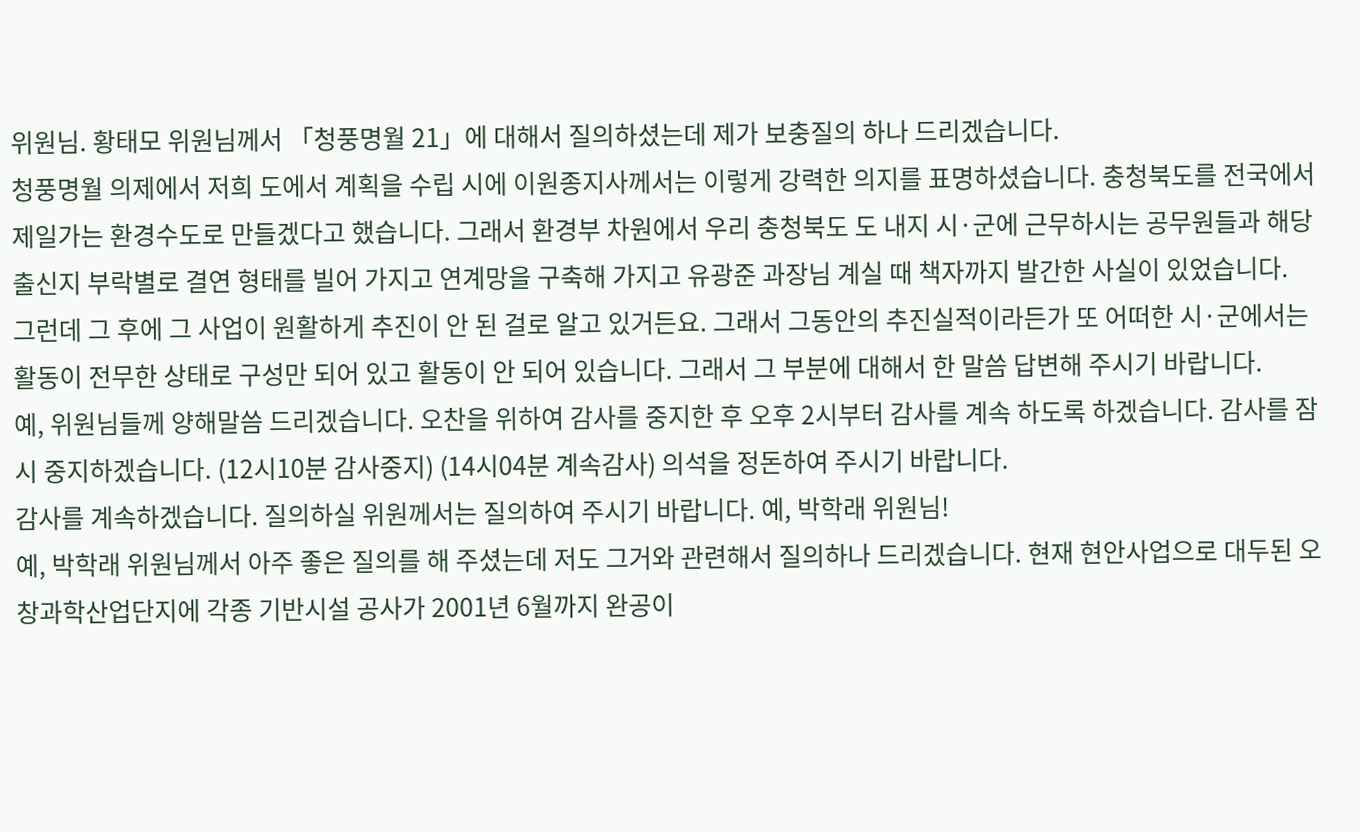위원님. 황태모 위원님께서 「청풍명월 21」에 대해서 질의하셨는데 제가 보충질의 하나 드리겠습니다.
청풍명월 의제에서 저희 도에서 계획을 수립 시에 이원종지사께서는 이렇게 강력한 의지를 표명하셨습니다. 충청북도를 전국에서 제일가는 환경수도로 만들겠다고 했습니다. 그래서 환경부 차원에서 우리 충청북도 도 내지 시·군에 근무하시는 공무원들과 해당 출신지 부락별로 결연 형태를 빌어 가지고 연계망을 구축해 가지고 유광준 과장님 계실 때 책자까지 발간한 사실이 있었습니다.
그런데 그 후에 그 사업이 원활하게 추진이 안 된 걸로 알고 있거든요. 그래서 그동안의 추진실적이라든가 또 어떠한 시·군에서는 활동이 전무한 상태로 구성만 되어 있고 활동이 안 되어 있습니다. 그래서 그 부분에 대해서 한 말씀 답변해 주시기 바랍니다.
예, 위원님들께 양해말씀 드리겠습니다. 오찬을 위하여 감사를 중지한 후 오후 2시부터 감사를 계속 하도록 하겠습니다. 감사를 잠시 중지하겠습니다. (12시10분 감사중지) (14시04분 계속감사) 의석을 정돈하여 주시기 바랍니다.
감사를 계속하겠습니다. 질의하실 위원께서는 질의하여 주시기 바랍니다. 예, 박학래 위원님!
예, 박학래 위원님께서 아주 좋은 질의를 해 주셨는데 저도 그거와 관련해서 질의하나 드리겠습니다. 현재 현안사업으로 대두된 오창과학산업단지에 각종 기반시설 공사가 2001년 6월까지 완공이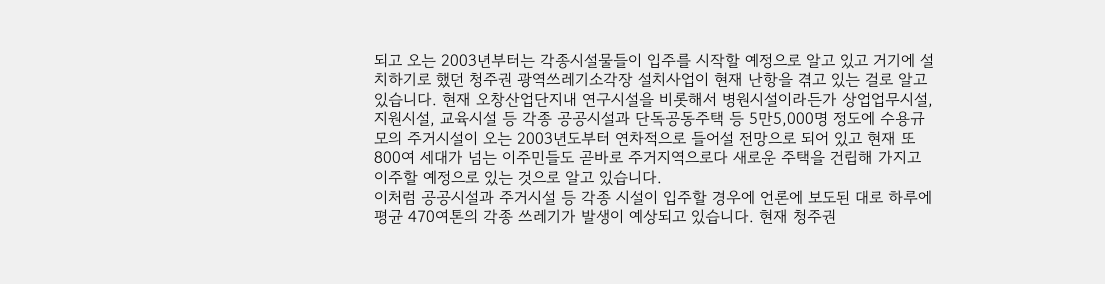되고 오는 2003년부터는 각종시설물들이 입주를 시작할 예정으로 알고 있고 거기에 설치하기로 했던 청주권 광역쓰레기소각장 설치사업이 현재 난항을 겪고 있는 걸로 알고 있습니다. 현재 오창산업단지내 연구시설을 비롯해서 병원시설이라든가 상업업무시설, 지원시설, 교육시설 등 각종 공공시설과 단독공동주택 등 5만5,000명 정도에 수용규모의 주거시설이 오는 2003년도부터 연차적으로 들어설 전망으로 되어 있고 현재 또 800여 세대가 넘는 이주민들도 곧바로 주거지역으로다 새로운 주택을 건립해 가지고 이주할 예정으로 있는 것으로 알고 있습니다.
이처럼 공공시설과 주거시설 등 각종 시설이 입주할 경우에 언론에 보도된 대로 하루에 평균 470여톤의 각종 쓰레기가 발생이 예상되고 있습니다. 현재 청주권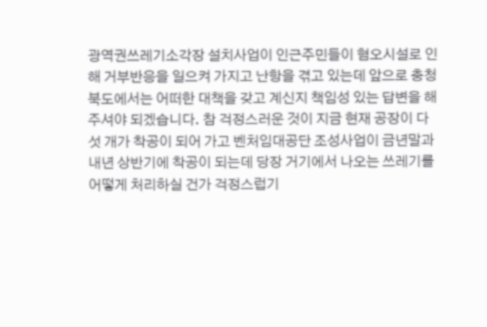광역권쓰레기소각장 설치사업이 인근주민들이 혐오시설로 인해 거부반응을 일으켜 가지고 난항을 겪고 있는데 앞으로 충청북도에서는 어떠한 대책을 갖고 계신지 책임성 있는 답변을 해주셔야 되겠습니다. 참 걱정스러운 것이 지금 현재 공장이 다섯 개가 착공이 되어 가고 벤처임대공단 조성사업이 금년말과 내년 상반기에 착공이 되는데 당장 거기에서 나오는 쓰레기를 어떻게 처리하실 건가 걱정스럽기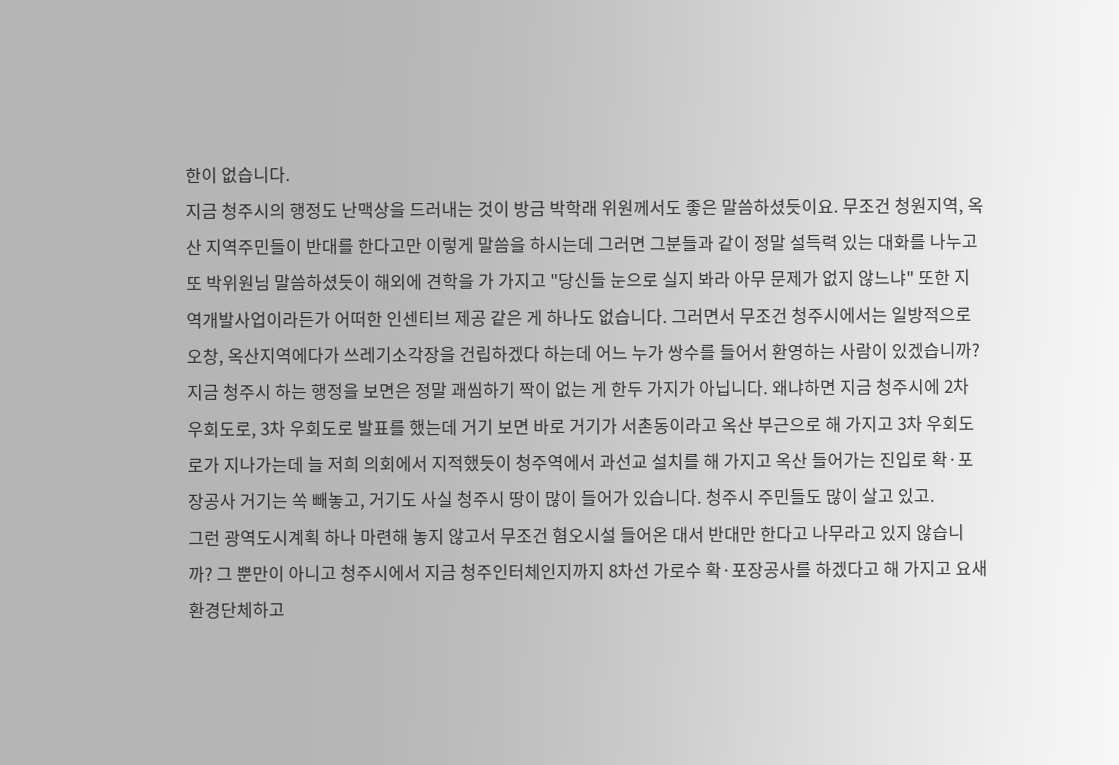한이 없습니다.
지금 청주시의 행정도 난맥상을 드러내는 것이 방금 박학래 위원께서도 좋은 말씀하셨듯이요. 무조건 청원지역, 옥산 지역주민들이 반대를 한다고만 이렇게 말씀을 하시는데 그러면 그분들과 같이 정말 설득력 있는 대화를 나누고 또 박위원님 말씀하셨듯이 해외에 견학을 가 가지고 "당신들 눈으로 실지 봐라 아무 문제가 없지 않느냐" 또한 지역개발사업이라든가 어떠한 인센티브 제공 같은 게 하나도 없습니다. 그러면서 무조건 청주시에서는 일방적으로 오창, 옥산지역에다가 쓰레기소각장을 건립하겠다 하는데 어느 누가 쌍수를 들어서 환영하는 사람이 있겠습니까?
지금 청주시 하는 행정을 보면은 정말 괘씸하기 짝이 없는 게 한두 가지가 아닙니다. 왜냐하면 지금 청주시에 2차 우회도로, 3차 우회도로 발표를 했는데 거기 보면 바로 거기가 서촌동이라고 옥산 부근으로 해 가지고 3차 우회도로가 지나가는데 늘 저희 의회에서 지적했듯이 청주역에서 과선교 설치를 해 가지고 옥산 들어가는 진입로 확·포장공사 거기는 쏙 빼놓고, 거기도 사실 청주시 땅이 많이 들어가 있습니다. 청주시 주민들도 많이 살고 있고.
그런 광역도시계획 하나 마련해 놓지 않고서 무조건 혐오시설 들어온 대서 반대만 한다고 나무라고 있지 않습니까? 그 뿐만이 아니고 청주시에서 지금 청주인터체인지까지 8차선 가로수 확·포장공사를 하겠다고 해 가지고 요새 환경단체하고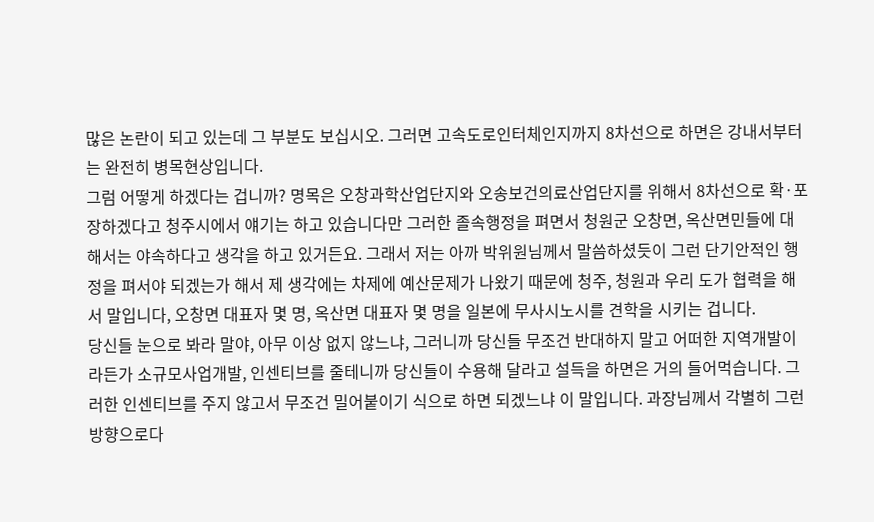많은 논란이 되고 있는데 그 부분도 보십시오. 그러면 고속도로인터체인지까지 8차선으로 하면은 강내서부터는 완전히 병목현상입니다.
그럼 어떻게 하겠다는 겁니까? 명목은 오창과학산업단지와 오송보건의료산업단지를 위해서 8차선으로 확·포장하겠다고 청주시에서 얘기는 하고 있습니다만 그러한 졸속행정을 펴면서 청원군 오창면, 옥산면민들에 대해서는 야속하다고 생각을 하고 있거든요. 그래서 저는 아까 박위원님께서 말씀하셨듯이 그런 단기안적인 행정을 펴서야 되겠는가 해서 제 생각에는 차제에 예산문제가 나왔기 때문에 청주, 청원과 우리 도가 협력을 해서 말입니다, 오창면 대표자 몇 명, 옥산면 대표자 몇 명을 일본에 무사시노시를 견학을 시키는 겁니다.
당신들 눈으로 봐라 말야, 아무 이상 없지 않느냐, 그러니까 당신들 무조건 반대하지 말고 어떠한 지역개발이라든가 소규모사업개발, 인센티브를 줄테니까 당신들이 수용해 달라고 설득을 하면은 거의 들어먹습니다. 그러한 인센티브를 주지 않고서 무조건 밀어붙이기 식으로 하면 되겠느냐 이 말입니다. 과장님께서 각별히 그런 방향으로다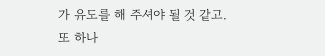가 유도를 해 주셔야 될 것 같고.
또 하나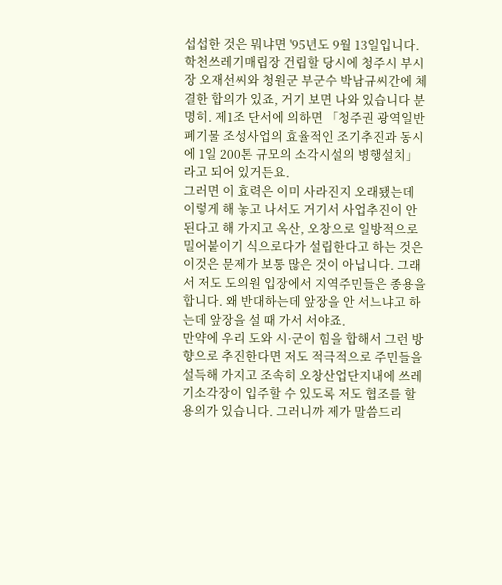섭섭한 것은 뭐냐면 '95년도 9월 13일입니다. 학천쓰레기매립장 건립할 당시에 청주시 부시장 오재선씨와 청원군 부군수 박남규씨간에 체결한 합의가 있죠, 거기 보면 나와 있습니다 분명히. 제1조 단서에 의하면 「청주권 광역일반폐기물 조성사업의 효율적인 조기추진과 동시에 1일 200톤 규모의 소각시설의 병행설치」라고 되어 있거든요.
그러면 이 효력은 이미 사라진지 오래됐는데 이렇게 해 놓고 나서도 거기서 사업추진이 안 된다고 해 가지고 옥산, 오창으로 일방적으로 밀어붙이기 식으로다가 설립한다고 하는 것은 이것은 문제가 보통 많은 것이 아닙니다. 그래서 저도 도의원 입장에서 지역주민들은 종용을 합니다. 왜 반대하는데 앞장을 안 서느냐고 하는데 앞장을 설 때 가서 서야죠.
만약에 우리 도와 시·군이 힘을 합해서 그런 방향으로 추진한다면 저도 적극적으로 주민들을 설득해 가지고 조속히 오창산업단지내에 쓰레기소각장이 입주할 수 있도록 저도 협조를 할 용의가 있습니다. 그러니까 제가 말씀드리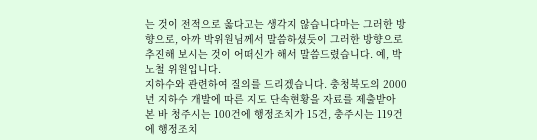는 것이 전적으로 옳다고는 생각지 않습니다마는 그러한 방향으로, 아까 박위원님께서 말씀하셨듯이 그러한 방향으로 추진해 보시는 것이 어떠신가 해서 말씀드렸습니다. 예, 박노철 위원입니다.
지하수와 관련하여 질의를 드리겠습니다. 충청북도의 2000년 지하수 개발에 따른 지도 단속현황을 자료를 제출받아 본 바 청주시는 100건에 행정조치가 15건, 충주시는 119건에 행정조치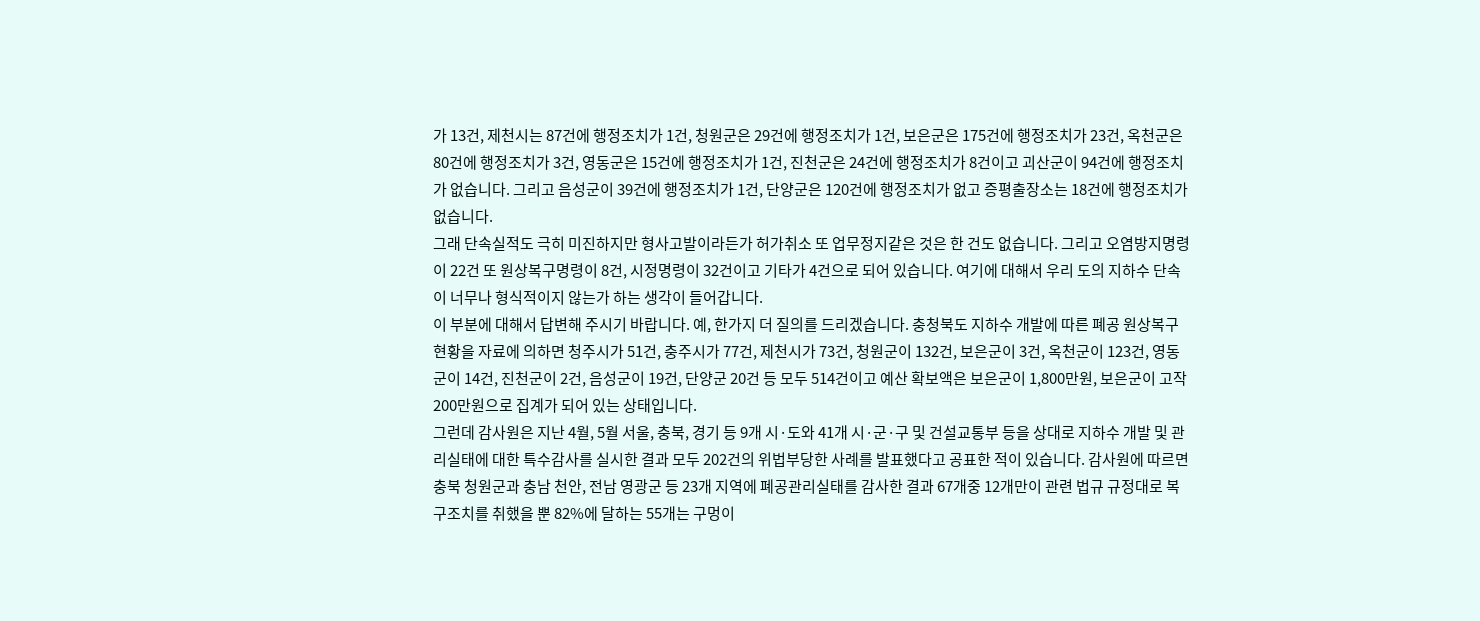가 13건, 제천시는 87건에 행정조치가 1건, 청원군은 29건에 행정조치가 1건, 보은군은 175건에 행정조치가 23건, 옥천군은 80건에 행정조치가 3건, 영동군은 15건에 행정조치가 1건, 진천군은 24건에 행정조치가 8건이고 괴산군이 94건에 행정조치가 없습니다. 그리고 음성군이 39건에 행정조치가 1건, 단양군은 120건에 행정조치가 없고 증평출장소는 18건에 행정조치가 없습니다.
그래 단속실적도 극히 미진하지만 형사고발이라든가 허가취소 또 업무정지같은 것은 한 건도 없습니다. 그리고 오염방지명령이 22건 또 원상복구명령이 8건, 시정명령이 32건이고 기타가 4건으로 되어 있습니다. 여기에 대해서 우리 도의 지하수 단속이 너무나 형식적이지 않는가 하는 생각이 들어갑니다.
이 부분에 대해서 답변해 주시기 바랍니다. 예, 한가지 더 질의를 드리겠습니다. 충청북도 지하수 개발에 따른 폐공 원상복구 현황을 자료에 의하면 청주시가 51건, 충주시가 77건, 제천시가 73건, 청원군이 132건, 보은군이 3건, 옥천군이 123건, 영동군이 14건, 진천군이 2건, 음성군이 19건, 단양군 20건 등 모두 514건이고 예산 확보액은 보은군이 1,800만원, 보은군이 고작 200만원으로 집계가 되어 있는 상태입니다.
그런데 감사원은 지난 4월, 5월 서울, 충북, 경기 등 9개 시·도와 41개 시·군·구 및 건설교통부 등을 상대로 지하수 개발 및 관리실태에 대한 특수감사를 실시한 결과 모두 202건의 위법부당한 사례를 발표했다고 공표한 적이 있습니다. 감사원에 따르면 충북 청원군과 충남 천안, 전남 영광군 등 23개 지역에 폐공관리실태를 감사한 결과 67개중 12개만이 관련 법규 규정대로 복구조치를 취했을 뿐 82%에 달하는 55개는 구멍이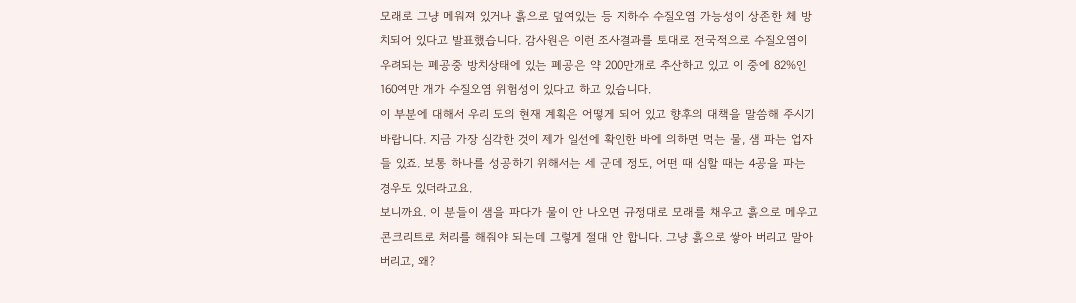모래로 그냥 메워져 있거나 흙으로 덮여있는 등 지하수 수질오염 가능성이 상존한 체 방치되어 있다고 발표했습니다. 감사원은 이런 조사결과를 토대로 전국적으로 수질오염이 우려되는 폐공중 방치상태에 있는 폐공은 약 200만개로 추산하고 있고 이 중에 82%인 160여만 개가 수질오염 위험성이 있다고 하고 있습니다.
이 부분에 대해서 우리 도의 현재 계획은 어떻게 되어 있고 향후의 대책을 말씀해 주시기 바랍니다. 지금 가장 심각한 것이 제가 일선에 확인한 바에 의하면 먹는 물, 샘 파는 업자들 있죠. 보통 하나를 성공하기 위해서는 세 군데 정도, 어떤 때 심할 때는 4공을 파는 경우도 있더라고요.
보니까요. 이 분들이 샘을 파다가 물이 안 나오면 규정대로 모래를 채우고 흙으로 메우고 콘크리트로 처리를 해줘야 되는데 그렇게 절대 안 합니다. 그냥 흙으로 쌓아 버리고 말아 버리고, 왜?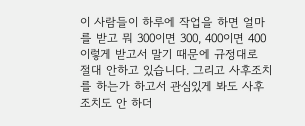이 사람들이 하루에 작업을 하면 얼마를 받고 뭐 300이면 300, 400이면 400 이렇게 받고서 말기 때문에 규정대로 절대 안하고 있습니다. 그리고 사후조치를 하는가 하고서 관심있게 봐도 사후조치도 안 하더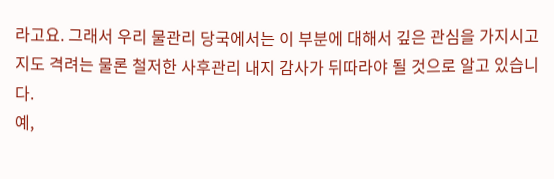라고요. 그래서 우리 물관리 당국에서는 이 부분에 대해서 깊은 관심을 가지시고 지도 격려는 물론 철저한 사후관리 내지 감사가 뒤따라야 될 것으로 알고 있습니다.
예,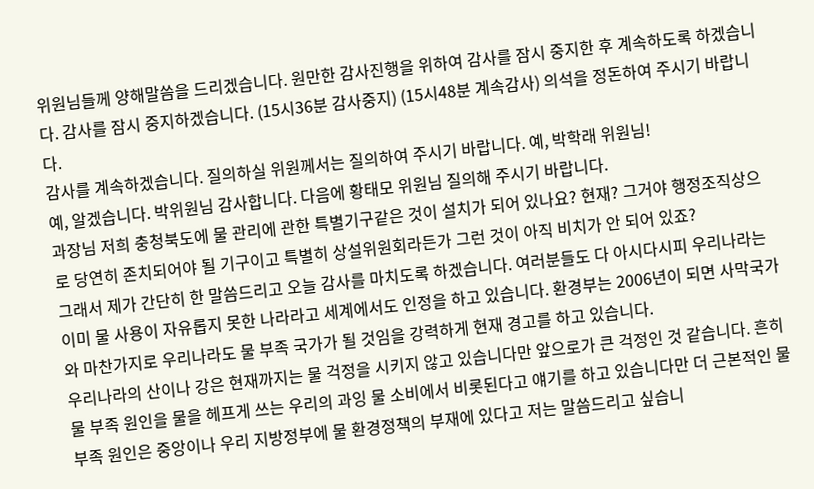위원님들께 양해말씀을 드리겠습니다. 원만한 감사진행을 위하여 감사를 잠시 중지한 후 계속하도록 하겠습니다. 감사를 잠시 중지하겠습니다. (15시36분 감사중지) (15시48분 계속감사) 의석을 정돈하여 주시기 바랍니다.
감사를 계속하겠습니다. 질의하실 위원께서는 질의하여 주시기 바랍니다. 예, 박학래 위원님!
예, 알겠습니다. 박위원님 감사합니다. 다음에 황태모 위원님 질의해 주시기 바랍니다.
과장님 저희 충청북도에 물 관리에 관한 특별기구같은 것이 설치가 되어 있나요? 현재? 그거야 행정조직상으로 당연히 존치되어야 될 기구이고 특별히 상설위원회라든가 그런 것이 아직 비치가 안 되어 있죠?
그래서 제가 간단히 한 말씀드리고 오늘 감사를 마치도록 하겠습니다. 여러분들도 다 아시다시피 우리나라는 이미 물 사용이 자유롭지 못한 나라라고 세계에서도 인정을 하고 있습니다. 환경부는 2006년이 되면 사막국가와 마찬가지로 우리나라도 물 부족 국가가 될 것임을 강력하게 현재 경고를 하고 있습니다.
우리나라의 산이나 강은 현재까지는 물 걱정을 시키지 않고 있습니다만 앞으로가 큰 걱정인 것 같습니다. 흔히 물 부족 원인을 물을 헤프게 쓰는 우리의 과잉 물 소비에서 비롯된다고 얘기를 하고 있습니다만 더 근본적인 물 부족 원인은 중앙이나 우리 지방정부에 물 환경정책의 부재에 있다고 저는 말씀드리고 싶습니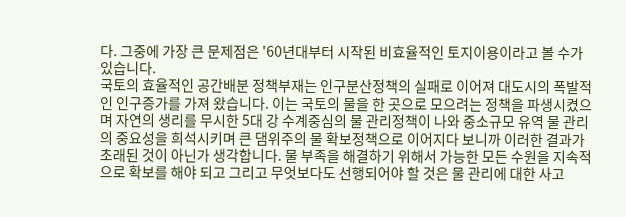다. 그중에 가장 큰 문제점은 '60년대부터 시작된 비효율적인 토지이용이라고 볼 수가 있습니다.
국토의 효율적인 공간배분 정책부재는 인구분산정책의 실패로 이어져 대도시의 폭발적인 인구증가를 가져 왔습니다. 이는 국토의 물을 한 곳으로 모으려는 정책을 파생시켰으며 자연의 생리를 무시한 5대 강 수계중심의 물 관리정책이 나와 중소규모 유역 물 관리의 중요성을 희석시키며 큰 댐위주의 물 확보정책으로 이어지다 보니까 이러한 결과가 초래된 것이 아닌가 생각합니다. 물 부족을 해결하기 위해서 가능한 모든 수원을 지속적으로 확보를 해야 되고 그리고 무엇보다도 선행되어야 할 것은 물 관리에 대한 사고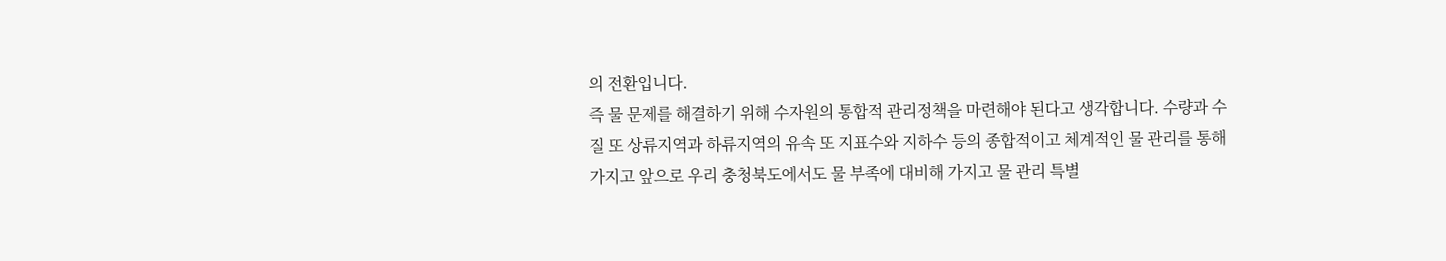의 전환입니다.
즉 물 문제를 해결하기 위해 수자원의 통합적 관리정책을 마련해야 된다고 생각합니다. 수량과 수질 또 상류지역과 하류지역의 유속 또 지표수와 지하수 등의 종합적이고 체계적인 물 관리를 통해 가지고 앞으로 우리 충청북도에서도 물 부족에 대비해 가지고 물 관리 특별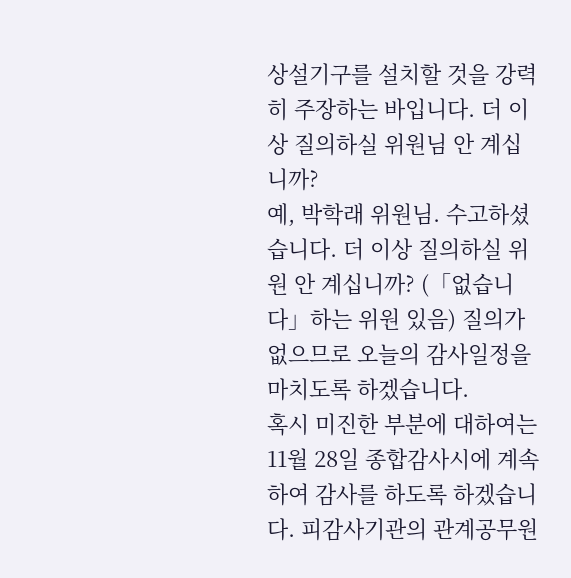상설기구를 설치할 것을 강력히 주장하는 바입니다. 더 이상 질의하실 위원님 안 계십니까?
예, 박학래 위원님. 수고하셨습니다. 더 이상 질의하실 위원 안 계십니까? (「없습니다」하는 위원 있음) 질의가 없으므로 오늘의 감사일정을 마치도록 하겠습니다.
혹시 미진한 부분에 대하여는 11월 28일 종합감사시에 계속하여 감사를 하도록 하겠습니다. 피감사기관의 관계공무원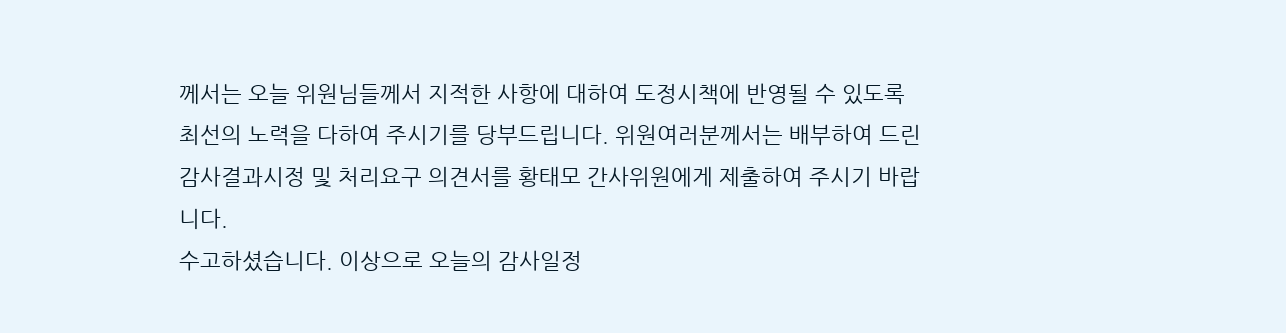께서는 오늘 위원님들께서 지적한 사항에 대하여 도정시책에 반영될 수 있도록 최선의 노력을 다하여 주시기를 당부드립니다. 위원여러분께서는 배부하여 드린 감사결과시정 및 처리요구 의견서를 황태모 간사위원에게 제출하여 주시기 바랍니다.
수고하셨습니다. 이상으로 오늘의 감사일정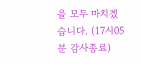을 모두 마치겠습니다. (17시05분 감사종료)